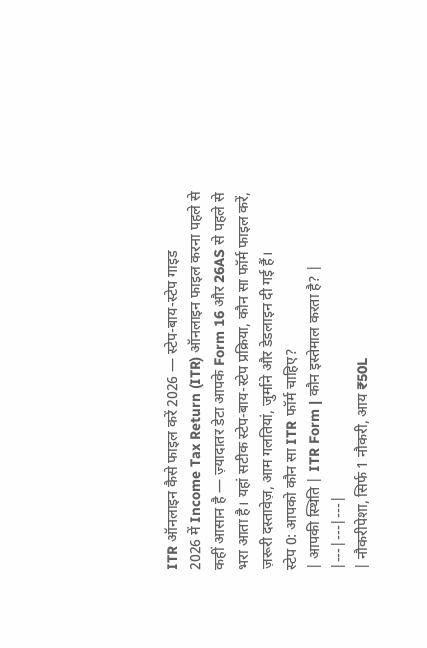ITR ऑनलाइन कैसे फाइल करें 2026 — स्टेप-बाय-स्टेप गाइड
2026 में Income Tax Return (ITR) ऑनलाइन फाइल करना पहले से कहीं आसान है — ज़्यादातर डेटा आपके Form 16 और 26AS से पहले से भरा आता है। यहां सटीक स्टेप-बाय-स्टेप प्रक्रिया, कौन सा फॉर्म फाइल करें, ज़रूरी दस्तावेज़, आम गलतियां, जुर्माने और डेडलाइन दी गई हैं।
स्टेप 0: आपको कौन सा ITR फॉर्म चाहिए?
| आपकी स्थिति | ITR Form | कौन इस्तेमाल करता है? |
|---|---|---|
| नौकरीपेशा, सिर्फ 1 नौकरी, आय ₹50L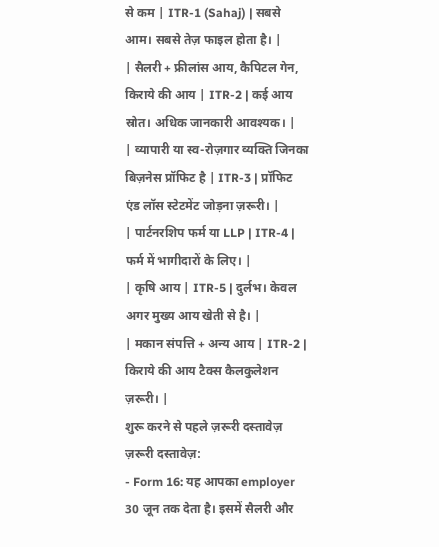से कम | ITR-1 (Sahaj) | सबसे आम। सबसे तेज़ फाइल होता है। |
| सैलरी + फ्रीलांस आय, कैपिटल गेन, किराये की आय | ITR-2 | कई आय स्रोत। अधिक जानकारी आवश्यक। |
| व्यापारी या स्व-रोज़गार व्यक्ति जिनका बिज़नेस प्रॉफिट है | ITR-3 | प्रॉफिट एंड लॉस स्टेटमेंट जोड़ना ज़रूरी। |
| पार्टनरशिप फर्म या LLP | ITR-4 | फर्म में भागीदारों के लिए। |
| कृषि आय | ITR-5 | दुर्लभ। केवल अगर मुख्य आय खेती से है। |
| मकान संपत्ति + अन्य आय | ITR-2 | किराये की आय टैक्स कैलकुलेशन ज़रूरी। |
शुरू करने से पहले ज़रूरी दस्तावेज़
ज़रूरी दस्तावेज़:
- Form 16: यह आपका employer 30 जून तक देता है। इसमें सैलरी और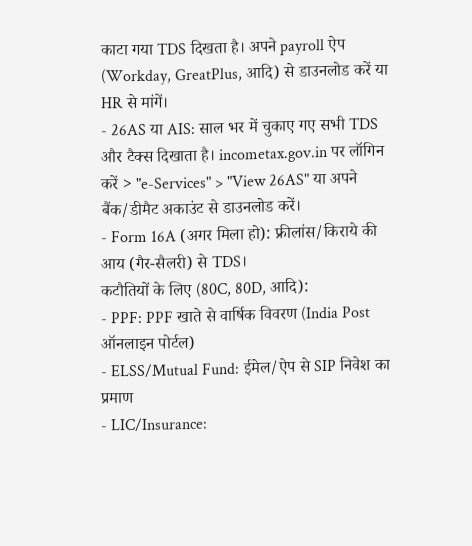काटा गया TDS दिखता है। अपने payroll ऐप (Workday, GreatPlus, आदि) से डाउनलोड करें या HR से मांगें।
- 26AS या AIS: साल भर में चुकाए गए सभी TDS और टैक्स दिखाता है। incometax.gov.in पर लॉगिन करें > "e-Services" > "View 26AS" या अपने बैंक/डीमैट अकाउंट से डाउनलोड करें।
- Form 16A (अगर मिला हो): फ्रीलांस/किराये की आय (गैर-सैलरी) से TDS।
कटौतियों के लिए (80C, 80D, आदि):
- PPF: PPF खाते से वार्षिक विवरण (India Post ऑनलाइन पोर्टल)
- ELSS/Mutual Fund: ईमेल/ऐप से SIP निवेश का प्रमाण
- LIC/Insurance: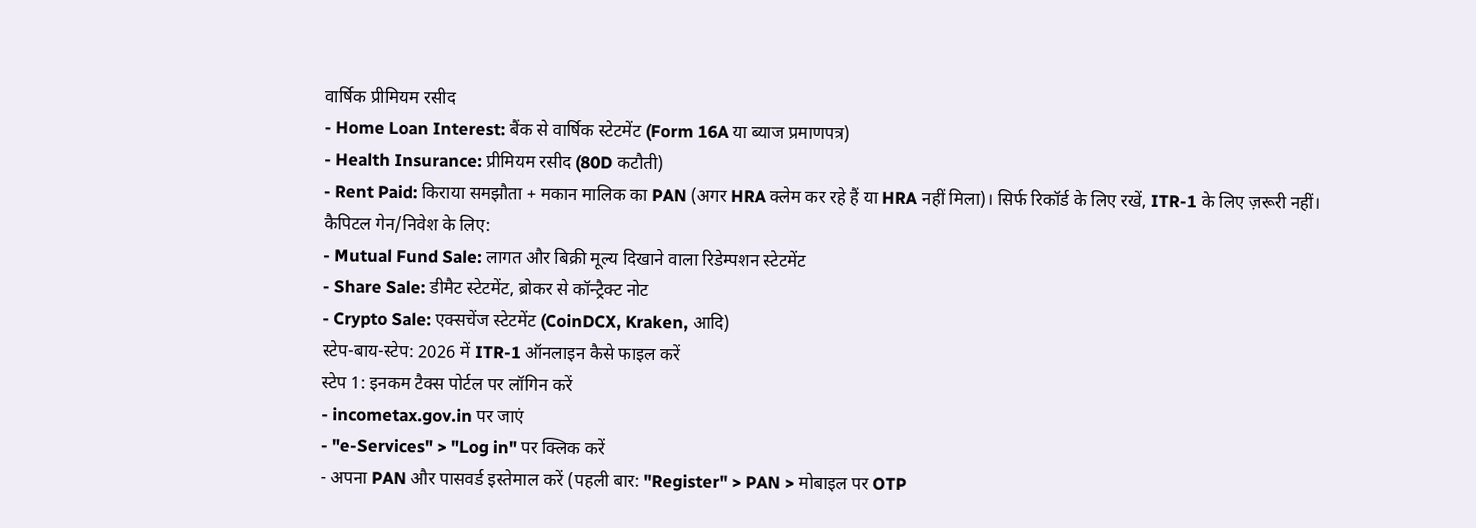वार्षिक प्रीमियम रसीद
- Home Loan Interest: बैंक से वार्षिक स्टेटमेंट (Form 16A या ब्याज प्रमाणपत्र)
- Health Insurance: प्रीमियम रसीद (80D कटौती)
- Rent Paid: किराया समझौता + मकान मालिक का PAN (अगर HRA क्लेम कर रहे हैं या HRA नहीं मिला)। सिर्फ रिकॉर्ड के लिए रखें, ITR-1 के लिए ज़रूरी नहीं।
कैपिटल गेन/निवेश के लिए:
- Mutual Fund Sale: लागत और बिक्री मूल्य दिखाने वाला रिडेम्पशन स्टेटमेंट
- Share Sale: डीमैट स्टेटमेंट, ब्रोकर से कॉन्ट्रैक्ट नोट
- Crypto Sale: एक्सचेंज स्टेटमेंट (CoinDCX, Kraken, आदि)
स्टेप-बाय-स्टेप: 2026 में ITR-1 ऑनलाइन कैसे फाइल करें
स्टेप 1: इनकम टैक्स पोर्टल पर लॉगिन करें
- incometax.gov.in पर जाएं
- "e-Services" > "Log in" पर क्लिक करें
- अपना PAN और पासवर्ड इस्तेमाल करें (पहली बार: "Register" > PAN > मोबाइल पर OTP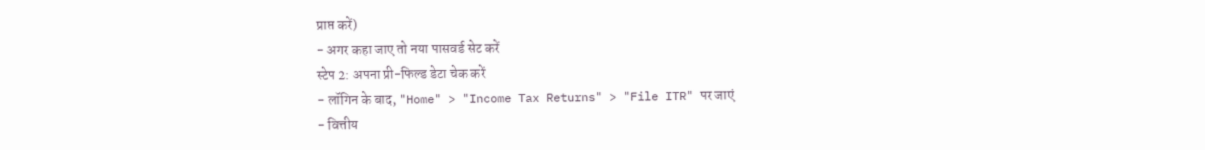प्राप्त करें)
- अगर कहा जाए तो नया पासवर्ड सेट करें
स्टेप 2: अपना प्री-फिल्ड डेटा चेक करें
- लॉगिन के बाद, "Home" > "Income Tax Returns" > "File ITR" पर जाएं
- वित्तीय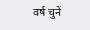वर्ष चुनें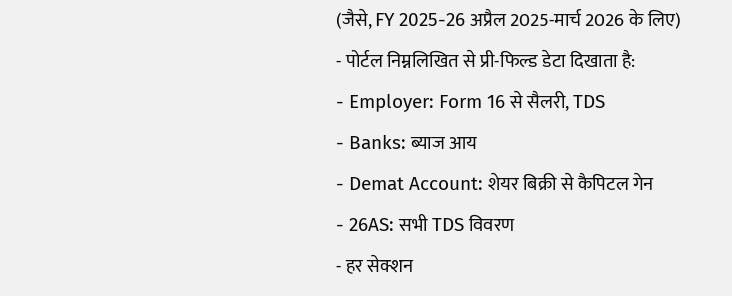(जैसे, FY 2025-26 अप्रैल 2025-मार्च 2026 के लिए)
- पोर्टल निम्नलिखित से प्री-फिल्ड डेटा दिखाता है:
- Employer: Form 16 से सैलरी, TDS
- Banks: ब्याज आय
- Demat Account: शेयर बिक्री से कैपिटल गेन
- 26AS: सभी TDS विवरण
- हर सेक्शन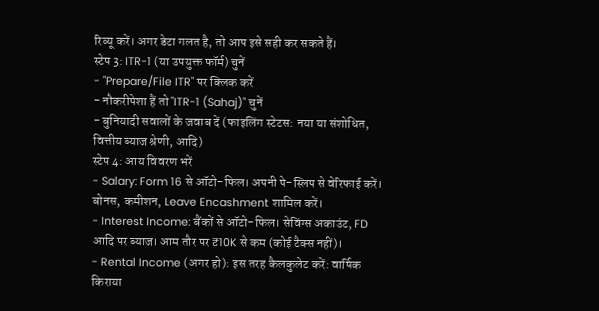रिव्यू करें। अगर डेटा गलत है, तो आप इसे सही कर सकते हैं।
स्टेप 3: ITR-1 (या उपयुक्त फॉर्म) चुनें
- "Prepare/File ITR" पर क्लिक करें
- नौकरीपेशा हैं तो "ITR-1 (Sahaj)" चुनें
- बुनियादी सवालों के जवाब दें (फाइलिंग स्टेटस: नया या संशोधित, वित्तीय ब्याज श्रेणी, आदि)
स्टेप 4: आय विवरण भरें
- Salary: Form 16 से ऑटो-फिल। अपनी पे-स्लिप से वेरिफाई करें। बोनस, कमीशन, Leave Encashment शामिल करें।
- Interest Income: बैंकों से ऑटो-फिल। सेविंग्स अकाउंट, FD आदि पर ब्याज। आम तौर पर ₹10K से कम (कोई टैक्स नहीं)।
- Rental Income (अगर हो): इस तरह कैलकुलेट करें: वार्षिक किराया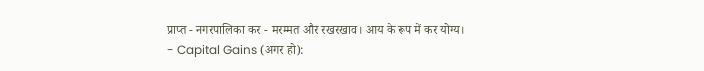प्राप्त - नगरपालिका कर - मरम्मत और रखरखाव। आय के रूप में कर योग्य।
- Capital Gains (अगर हो):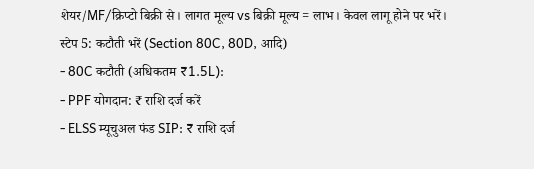शेयर/MF/क्रिप्टो बिक्री से। लागत मूल्य vs बिक्री मूल्य = लाभ। केवल लागू होने पर भरें।
स्टेप 5: कटौती भरें (Section 80C, 80D, आदि)
- 80C कटौती (अधिकतम ₹1.5L):
- PPF योगदान: ₹ राशि दर्ज करें
- ELSS म्यूचुअल फंड SIP: ₹ राशि दर्ज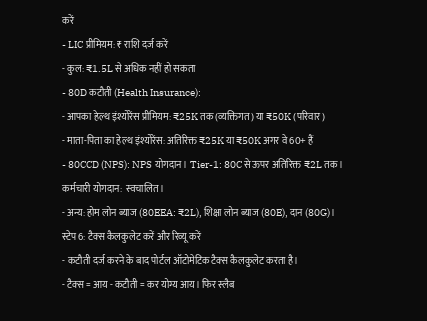करें
- LIC प्रीमियम: ₹ राशि दर्ज करें
- कुल: ₹1.5L से अधिक नहीं हो सकता
- 80D कटौती (Health Insurance):
- आपका हेल्थ इंश्योरेंस प्रीमियम: ₹25K तक (व्यक्तिगत) या ₹50K (परिवार)
- माता-पिता का हेल्थ इंश्योरेंस: अतिरिक्त ₹25K या ₹50K अगर वे 60+ हैं
- 80CCD (NPS): NPS योगदान। Tier-1: 80C से ऊपर अतिरिक्त ₹2L तक। कर्मचारी योगदान: स्वचालित।
- अन्य: होम लोन ब्याज (80EEA: ₹2L), शिक्षा लोन ब्याज (80E), दान (80G)।
स्टेप 6: टैक्स कैलकुलेट करें और रिव्यू करें
- कटौती दर्ज करने के बाद पोर्टल ऑटोमेटिक टैक्स कैलकुलेट करता है।
- टैक्स = आय - कटौती = कर योग्य आय। फिर स्लैब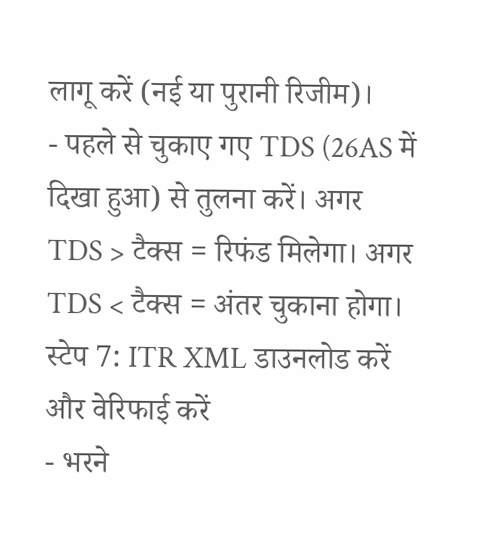लागू करें (नई या पुरानी रिजीम)।
- पहले से चुकाए गए TDS (26AS में दिखा हुआ) से तुलना करें। अगर TDS > टैक्स = रिफंड मिलेगा। अगर TDS < टैक्स = अंतर चुकाना होगा।
स्टेप 7: ITR XML डाउनलोड करें और वेरिफाई करें
- भरने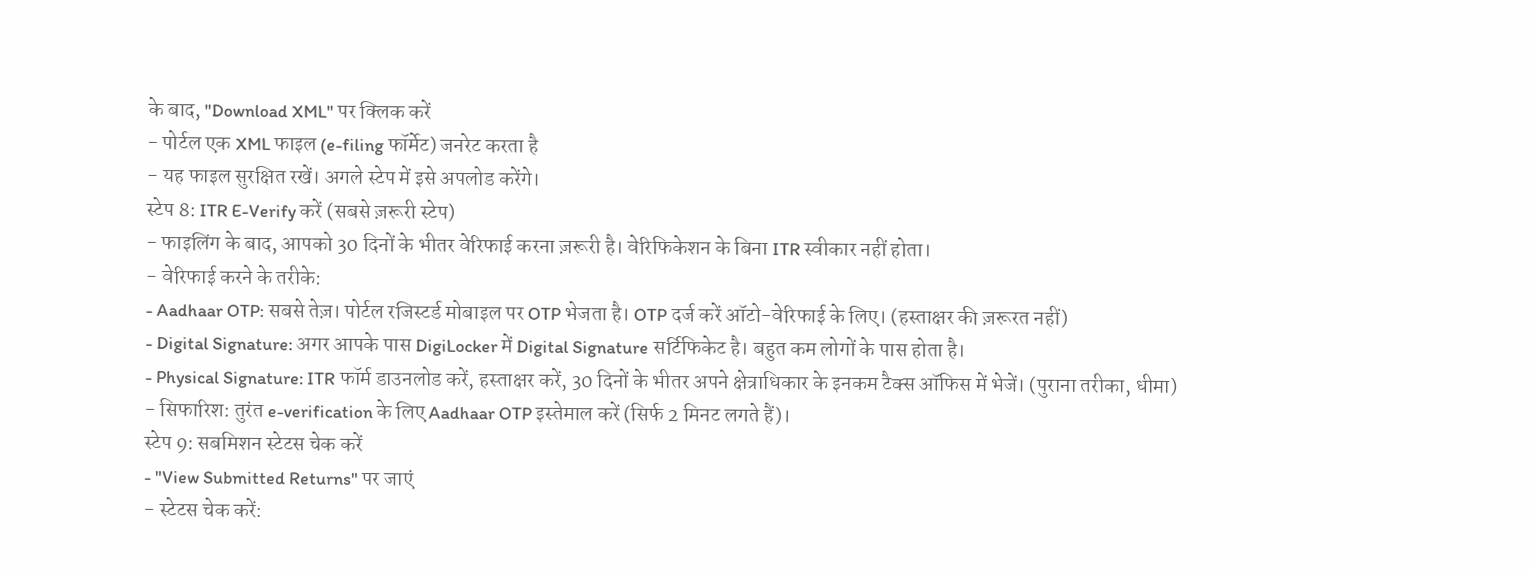के बाद, "Download XML" पर क्लिक करें
- पोर्टल एक XML फाइल (e-filing फॉर्मेट) जनरेट करता है
- यह फाइल सुरक्षित रखें। अगले स्टेप में इसे अपलोड करेंगे।
स्टेप 8: ITR E-Verify करें (सबसे ज़रूरी स्टेप)
- फाइलिंग के बाद, आपको 30 दिनों के भीतर वेरिफाई करना ज़रूरी है। वेरिफिकेशन के बिना ITR स्वीकार नहीं होता।
- वेरिफाई करने के तरीके:
- Aadhaar OTP: सबसे तेज़। पोर्टल रजिस्टर्ड मोबाइल पर OTP भेजता है। OTP दर्ज करें ऑटो-वेरिफाई के लिए। (हस्ताक्षर की ज़रूरत नहीं)
- Digital Signature: अगर आपके पास DigiLocker में Digital Signature सर्टिफिकेट है। बहुत कम लोगों के पास होता है।
- Physical Signature: ITR फॉर्म डाउनलोड करें, हस्ताक्षर करें, 30 दिनों के भीतर अपने क्षेत्राधिकार के इनकम टैक्स ऑफिस में भेजें। (पुराना तरीका, धीमा)
- सिफारिश: तुरंत e-verification के लिए Aadhaar OTP इस्तेमाल करें (सिर्फ 2 मिनट लगते हैं)।
स्टेप 9: सबमिशन स्टेटस चेक करें
- "View Submitted Returns" पर जाएं
- स्टेटस चेक करें: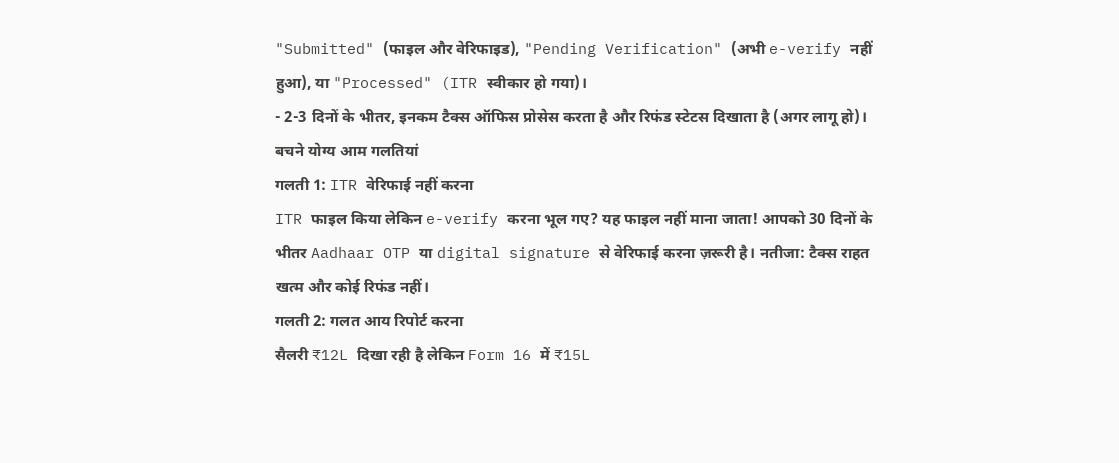"Submitted" (फाइल और वेरिफाइड), "Pending Verification" (अभी e-verify नहीं हुआ), या "Processed" (ITR स्वीकार हो गया)।
- 2-3 दिनों के भीतर, इनकम टैक्स ऑफिस प्रोसेस करता है और रिफंड स्टेटस दिखाता है (अगर लागू हो)।
बचने योग्य आम गलतियां
गलती 1: ITR वेरिफाई नहीं करना
ITR फाइल किया लेकिन e-verify करना भूल गए? यह फाइल नहीं माना जाता! आपको 30 दिनों के भीतर Aadhaar OTP या digital signature से वेरिफाई करना ज़रूरी है। नतीजा: टैक्स राहत खत्म और कोई रिफंड नहीं।
गलती 2: गलत आय रिपोर्ट करना
सैलरी ₹12L दिखा रही है लेकिन Form 16 में ₹15L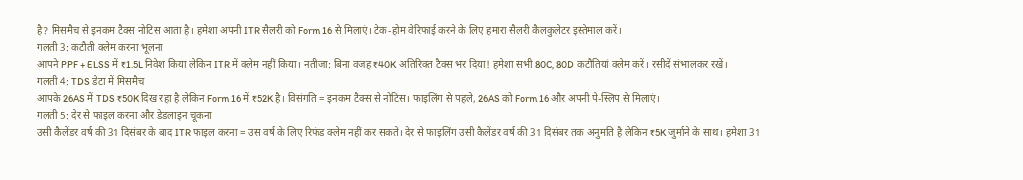है? मिसमैच से इनकम टैक्स नोटिस आता है। हमेशा अपनी ITR सैलरी को Form 16 से मिलाएं। टेक-होम वेरिफाई करने के लिए हमारा सैलरी कैलकुलेटर इस्तेमाल करें।
गलती 3: कटौती क्लेम करना भूलना
आपने PPF + ELSS में ₹1.5L निवेश किया लेकिन ITR में क्लेम नहीं किया। नतीजा: बिना वजह ₹40K अतिरिक्त टैक्स भर दिया! हमेशा सभी 80C, 80D कटौतियां क्लेम करें। रसीदें संभालकर रखें।
गलती 4: TDS डेटा में मिसमैच
आपके 26AS में TDS ₹50K दिख रहा है लेकिन Form 16 में ₹52K है। विसंगति = इनकम टैक्स से नोटिस। फाइलिंग से पहले, 26AS को Form 16 और अपनी पे-स्लिप से मिलाएं।
गलती 5: देर से फाइल करना और डेडलाइन चूकना
उसी कैलेंडर वर्ष की 31 दिसंबर के बाद ITR फाइल करना = उस वर्ष के लिए रिफंड क्लेम नहीं कर सकते। देर से फाइलिंग उसी कैलेंडर वर्ष की 31 दिसंबर तक अनुमति है लेकिन ₹5K जुर्माने के साथ। हमेशा 31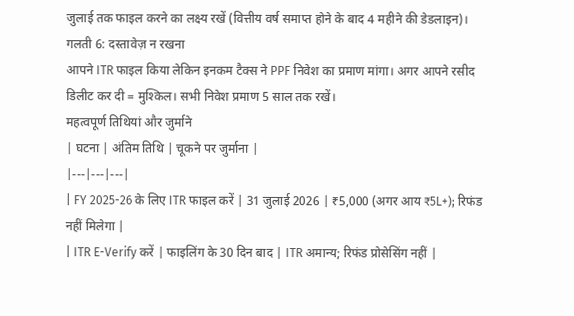जुलाई तक फाइल करने का लक्ष्य रखें (वित्तीय वर्ष समाप्त होने के बाद 4 महीने की डेडलाइन)।
गलती 6: दस्तावेज़ न रखना
आपने ITR फाइल किया लेकिन इनकम टैक्स ने PPF निवेश का प्रमाण मांगा। अगर आपने रसीद डिलीट कर दी = मुश्किल। सभी निवेश प्रमाण 5 साल तक रखें।
महत्वपूर्ण तिथियां और जुर्माने
| घटना | अंतिम तिथि | चूकने पर जुर्माना |
|---|---|---|
| FY 2025-26 के लिए ITR फाइल करें | 31 जुलाई 2026 | ₹5,000 (अगर आय ₹5L+); रिफंड नहीं मिलेगा |
| ITR E-Verify करें | फाइलिंग के 30 दिन बाद | ITR अमान्य; रिफंड प्रोसेसिंग नहीं |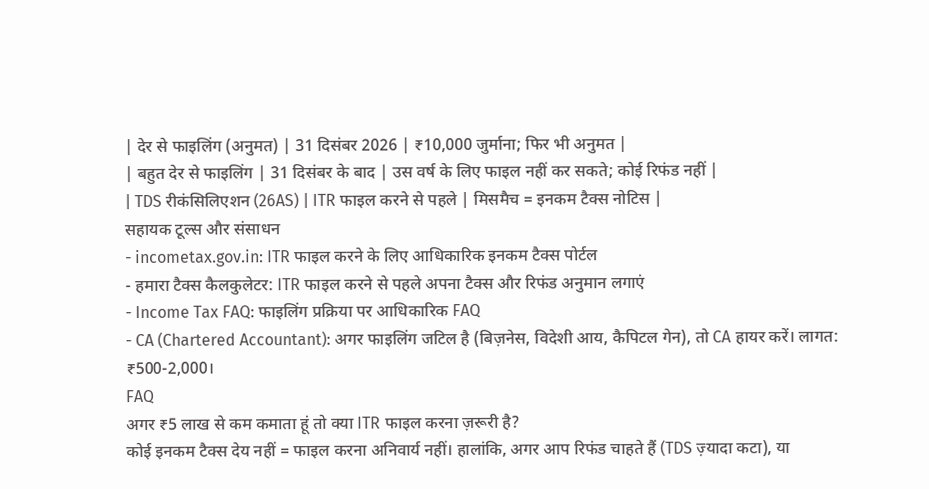| देर से फाइलिंग (अनुमत) | 31 दिसंबर 2026 | ₹10,000 जुर्माना; फिर भी अनुमत |
| बहुत देर से फाइलिंग | 31 दिसंबर के बाद | उस वर्ष के लिए फाइल नहीं कर सकते; कोई रिफंड नहीं |
| TDS रीकंसिलिएशन (26AS) | ITR फाइल करने से पहले | मिसमैच = इनकम टैक्स नोटिस |
सहायक टूल्स और संसाधन
- incometax.gov.in: ITR फाइल करने के लिए आधिकारिक इनकम टैक्स पोर्टल
- हमारा टैक्स कैलकुलेटर: ITR फाइल करने से पहले अपना टैक्स और रिफंड अनुमान लगाएं
- Income Tax FAQ: फाइलिंग प्रक्रिया पर आधिकारिक FAQ
- CA (Chartered Accountant): अगर फाइलिंग जटिल है (बिज़नेस, विदेशी आय, कैपिटल गेन), तो CA हायर करें। लागत: ₹500-2,000।
FAQ
अगर ₹5 लाख से कम कमाता हूं तो क्या ITR फाइल करना ज़रूरी है?
कोई इनकम टैक्स देय नहीं = फाइल करना अनिवार्य नहीं। हालांकि, अगर आप रिफंड चाहते हैं (TDS ज़्यादा कटा), या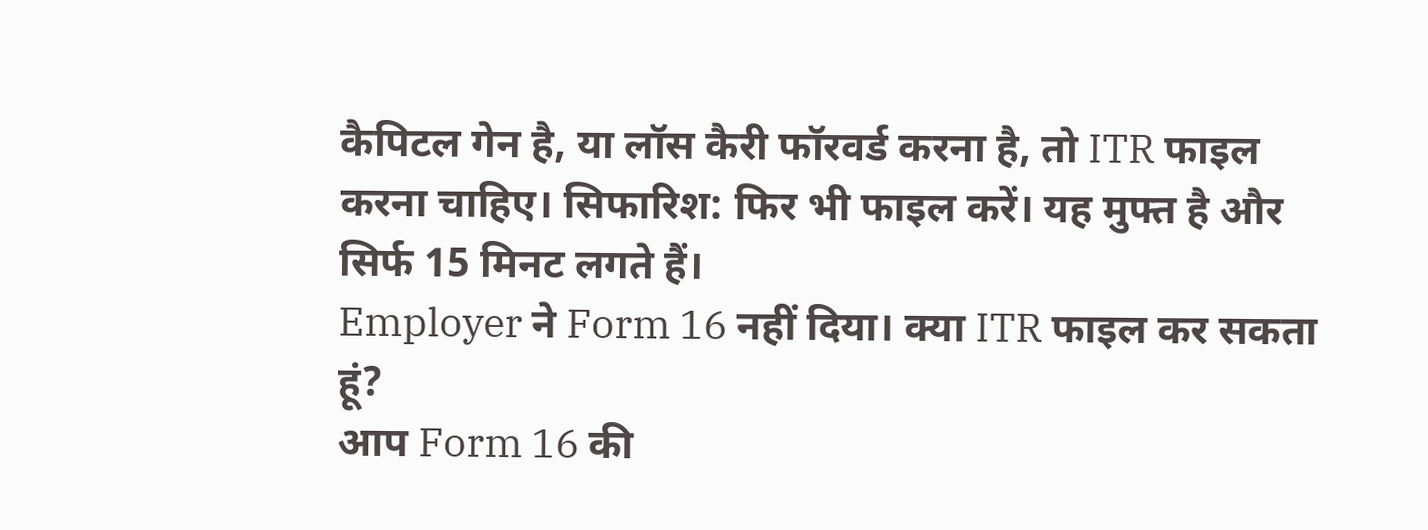कैपिटल गेन है, या लॉस कैरी फॉरवर्ड करना है, तो ITR फाइल करना चाहिए। सिफारिश: फिर भी फाइल करें। यह मुफ्त है और सिर्फ 15 मिनट लगते हैं।
Employer ने Form 16 नहीं दिया। क्या ITR फाइल कर सकता हूं?
आप Form 16 की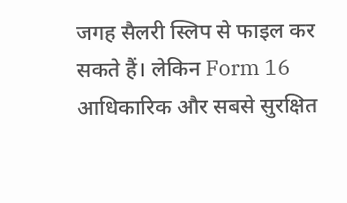जगह सैलरी स्लिप से फाइल कर सकते हैं। लेकिन Form 16 आधिकारिक और सबसे सुरक्षित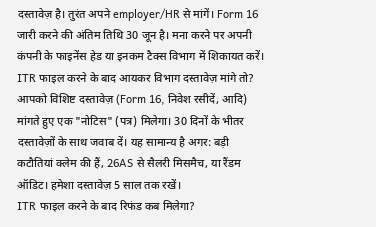दस्तावेज़ है। तुरंत अपने employer/HR से मांगें। Form 16 जारी करने की अंतिम तिथि 30 जून है। मना करने पर अपनी कंपनी के फाइनेंस हेड या इनकम टैक्स विभाग में शिकायत करें।
ITR फाइल करने के बाद आयकर विभाग दस्तावेज़ मांगे तो?
आपको विशिष्ट दस्तावेज़ (Form 16, निवेश रसीदें, आदि) मांगते हुए एक "नोटिस" (पत्र) मिलेगा। 30 दिनों के भीतर दस्तावेज़ों के साथ जवाब दें। यह सामान्य है अगर: बड़ी कटौतियां क्लेम की हैं, 26AS से सैलरी मिसमैच, या रैंडम ऑडिट। हमेशा दस्तावेज़ 5 साल तक रखें।
ITR फाइल करने के बाद रिफंड कब मिलेगा?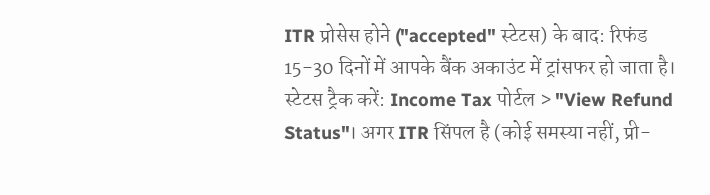ITR प्रोसेस होने ("accepted" स्टेटस) के बाद: रिफंड 15-30 दिनों में आपके बैंक अकाउंट में ट्रांसफर हो जाता है। स्टेटस ट्रैक करें: Income Tax पोर्टल > "View Refund Status"। अगर ITR सिंपल है (कोई समस्या नहीं, प्री-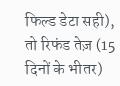फिल्ड डेटा सही), तो रिफंड तेज़ (15 दिनों के भीतर)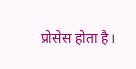प्रोसेस होता है।